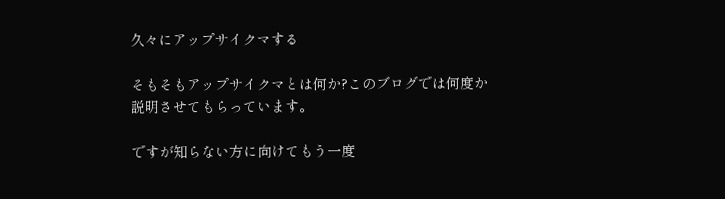久々にアップサイクマする

そもそもアップサイクマとは何か?このブログでは何度か説明させてもらっています。

ですが知らない方に向けてもう一度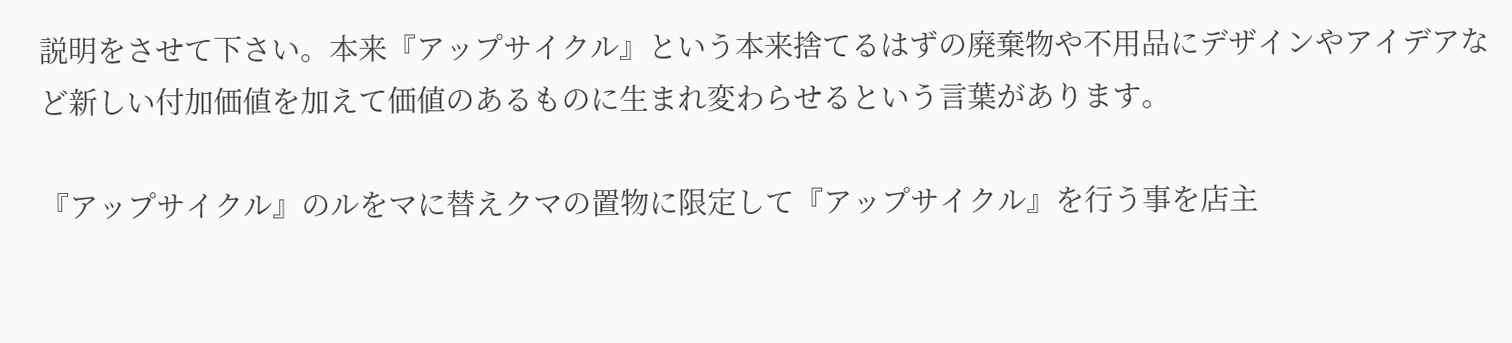説明をさせて下さい。本来『アップサイクル』という本来捨てるはずの廃棄物や不用品にデザインやアイデアなど新しい付加価値を加えて価値のあるものに生まれ変わらせるという言葉があります。

『アップサイクル』のルをマに替えクマの置物に限定して『アップサイクル』を行う事を店主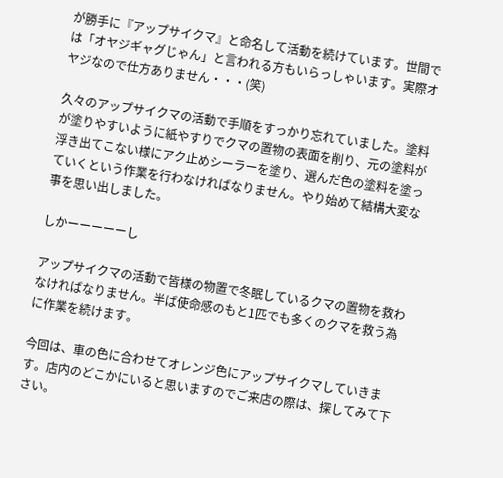が勝手に『アップサイクマ』と命名して活動を続けています。世間では「オヤジギャグじゃん」と言われる方もいらっしゃいます。実際オヤジなので仕方ありません・・・(笑)

久々のアップサイクマの活動で手順をすっかり忘れていました。塗料が塗りやすいように紙やすりでクマの置物の表面を削り、元の塗料が浮き出てこない様にアク止めシーラーを塗り、選んだ色の塗料を塗っていくという作業を行わなければなりません。やり始めて結構大変な事を思い出しました。

しかーーーーーし

アップサイクマの活動で皆様の物置で冬眠しているクマの置物を救わなければなりません。半ば使命感のもと1匹でも多くのクマを救う為に作業を続けます。

今回は、車の色に合わせてオレンジ色にアップサイクマしていきます。店内のどこかにいると思いますのでご来店の際は、探してみて下さい。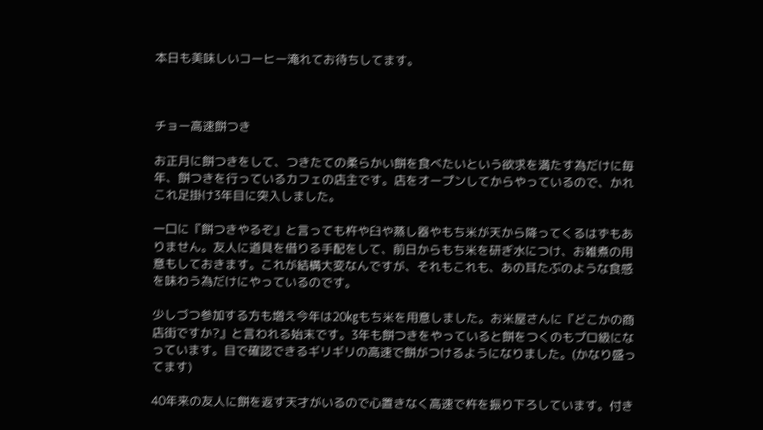本日も美味しいコーヒー淹れてお待ちしてます。



チョー高速餅つき

お正月に餅つきをして、つきたての柔らかい餅を食べたいという欲求を満たす為だけに毎年、餅つきを行っているカフェの店主です。店をオープンしてからやっているので、かれこれ足掛け3年目に突入しました。

一口に『餅つきやるぞ』と言っても杵や臼や蒸し器やもち米が天から降ってくるはずもありません。友人に道具を借りる手配をして、前日からもち米を研ぎ水につけ、お雑煮の用意もしておきます。これが結構大変なんですが、それもこれも、あの耳たぶのような食感を味わう為だけにやっているのです。

少しづつ参加する方も増え今年は20㎏もち米を用意しました。お米屋さんに『どこかの商店街ですか?』と言われる始末です。3年も餅つきをやっていると餅をつくのもプロ級になっています。目で確認できるギリギリの高速で餅がつけるようになりました。(かなり盛ってます)

40年来の友人に餅を返す天才がいるので心置きなく高速で杵を振り下ろしています。付き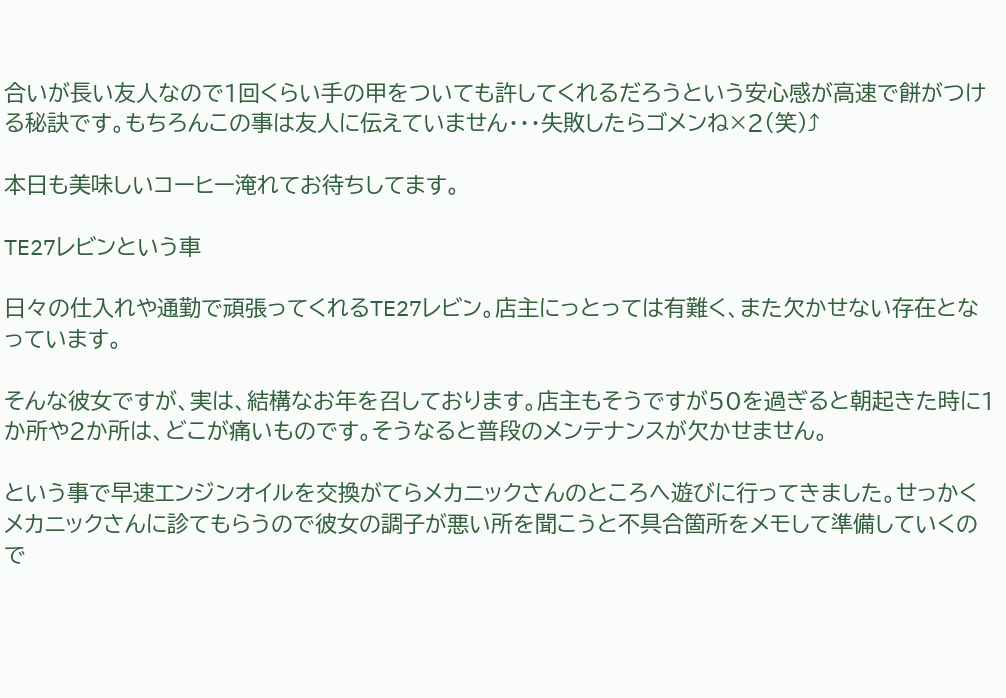合いが長い友人なので1回くらい手の甲をついても許してくれるだろうという安心感が高速で餅がつける秘訣です。もちろんこの事は友人に伝えていません・・・失敗したらゴメンね×2(笑)⤴

本日も美味しいコーヒー淹れてお待ちしてます。

TE27レビンという車

日々の仕入れや通勤で頑張ってくれるTE27レビン。店主にっとっては有難く、また欠かせない存在となっています。

そんな彼女ですが、実は、結構なお年を召しております。店主もそうですが50を過ぎると朝起きた時に1か所や2か所は、どこが痛いものです。そうなると普段のメンテナンスが欠かせません。

という事で早速エンジンオイルを交換がてらメカニックさんのところへ遊びに行ってきました。せっかくメカニックさんに診てもらうので彼女の調子が悪い所を聞こうと不具合箇所をメモして準備していくので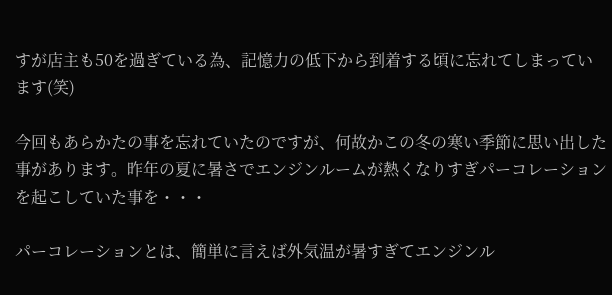すが店主も50を過ぎている為、記憶力の低下から到着する頃に忘れてしまっています(笑)

今回もあらかたの事を忘れていたのですが、何故かこの冬の寒い季節に思い出した事があります。昨年の夏に暑さでエンジンルームが熱くなりすぎパーコレーションを起こしていた事を・・・

パーコレーションとは、簡単に言えば外気温が暑すぎてエンジンル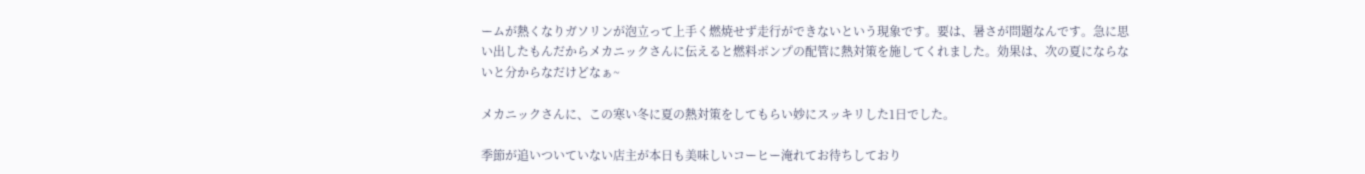ームが熱くなりガソリンが泡立って上手く燃焼せず走行ができないという現象です。要は、暑さが問題なんです。急に思い出したもんだからメカニックさんに伝えると燃料ポンプの配管に熱対策を施してくれました。効果は、次の夏にならないと分からなだけどなぁ~

メカニックさんに、この寒い冬に夏の熱対策をしてもらい妙にスッキリした1日でした。

季節が追いついていない店主が本日も美味しいコーヒー淹れてお待ちしており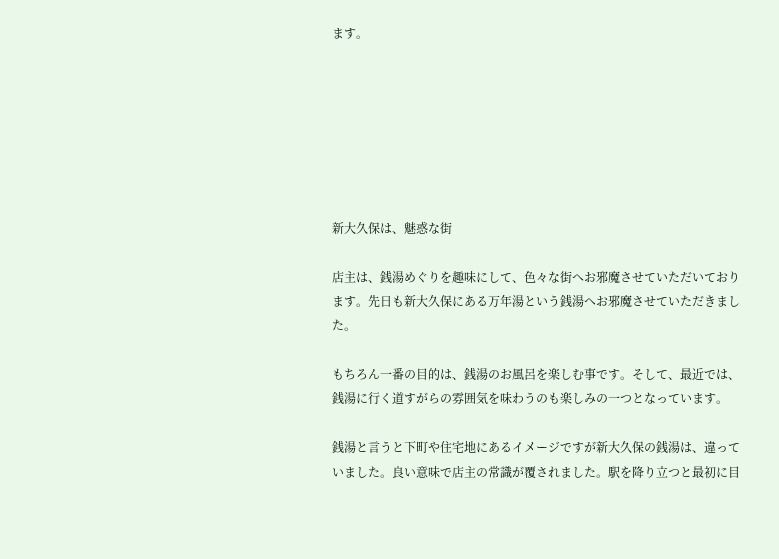ます。







新大久保は、魅惑な街

店主は、銭湯めぐりを趣味にして、色々な街へお邪魔させていただいております。先日も新大久保にある万年湯という銭湯へお邪魔させていただきました。

もちろん一番の目的は、銭湯のお風呂を楽しむ事です。そして、最近では、銭湯に行く道すがらの雰囲気を味わうのも楽しみの一つとなっています。

銭湯と言うと下町や住宅地にあるイメージですが新大久保の銭湯は、違っていました。良い意味で店主の常識が覆されました。駅を降り立つと最初に目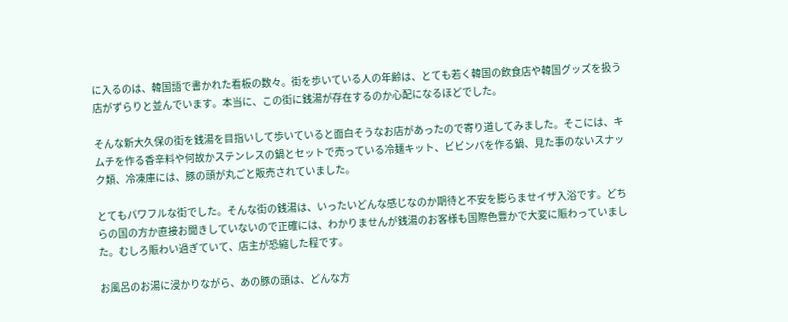に入るのは、韓国語で書かれた看板の数々。街を歩いている人の年齢は、とても若く韓国の飲食店や韓国グッズを扱う店がずらりと並んでいます。本当に、この街に銭湯が存在するのか心配になるほどでした。

そんな新大久保の街を銭湯を目指いして歩いていると面白そうなお店があったので寄り道してみました。そこには、キムチを作る香辛料や何故かステンレスの鍋とセットで売っている冷麺キット、ビビンバを作る鍋、見た事のないスナック類、冷凍庫には、豚の頭が丸ごと販売されていました。

とてもパワフルな街でした。そんな街の銭湯は、いったいどんな感じなのか期待と不安を膨らませイザ入浴です。どちらの国の方か直接お聞きしていないので正確には、わかりませんが銭湯のお客様も国際色豊かで大変に賑わっていました。むしろ賑わい過ぎていて、店主が恐縮した程です。

お風呂のお湯に浸かりながら、あの豚の頭は、どんな方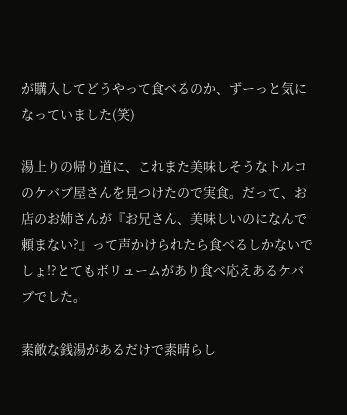が購入してどうやって食べるのか、ずーっと気になっていました(笑)

湯上りの帰り道に、これまた美味しそうなトルコのケバブ屋さんを見つけたので実食。だって、お店のお姉さんが『お兄さん、美味しいのになんで頼まない?』って声かけられたら食べるしかないでしょ!?とてもボリュームがあり食べ応えあるケバブでした。

素敵な銭湯があるだけで素晴らし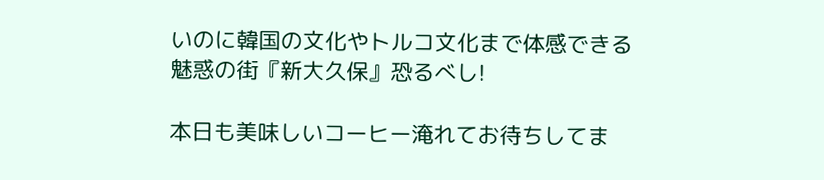いのに韓国の文化やトルコ文化まで体感できる魅惑の街『新大久保』恐るべし!

本日も美味しいコーヒー淹れてお待ちしてま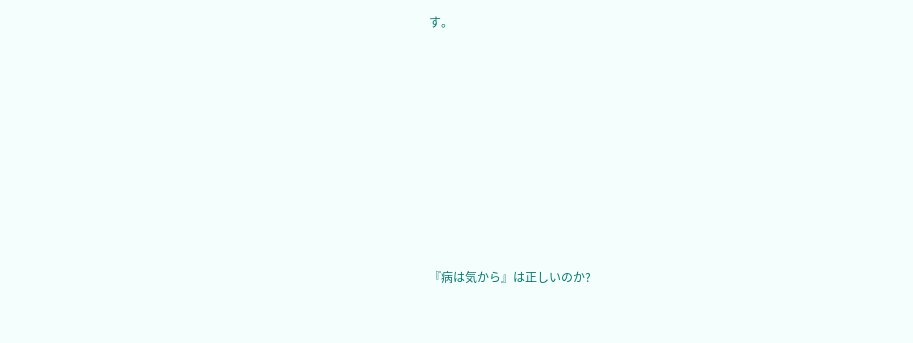す。









『病は気から』は正しいのか?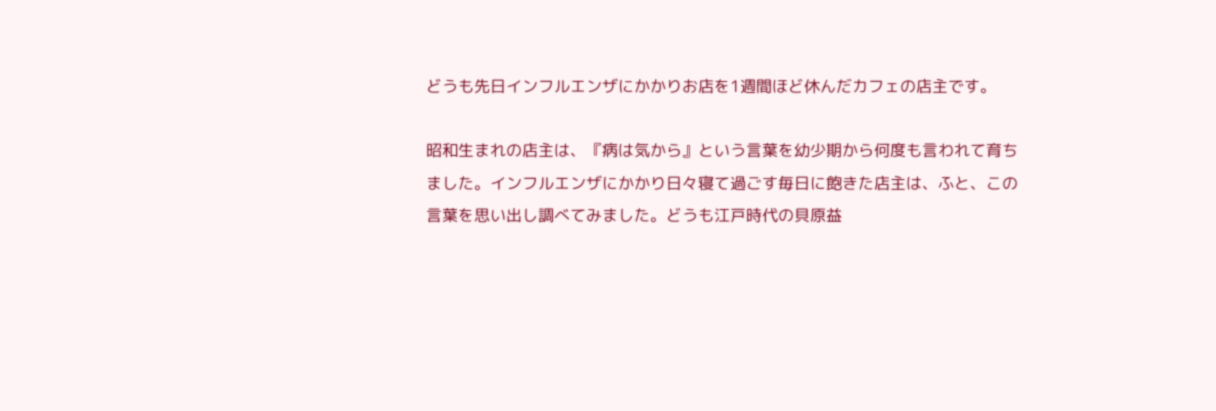どうも先日インフルエンザにかかりお店を1週間ほど休んだカフェの店主です。

昭和生まれの店主は、『病は気から』という言葉を幼少期から何度も言われて育ちました。インフルエンザにかかり日々寝て過ごす毎日に飽きた店主は、ふと、この言葉を思い出し調べてみました。どうも江戸時代の貝原益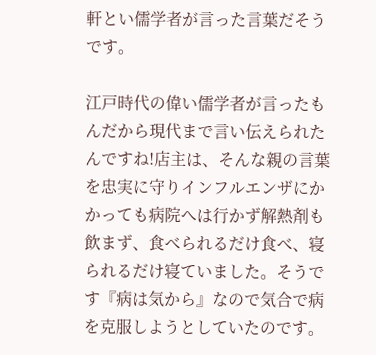軒とい儒学者が言った言葉だそうです。

江戸時代の偉い儒学者が言ったもんだから現代まで言い伝えられたんですね!店主は、そんな親の言葉を忠実に守りインフルエンザにかかっても病院へは行かず解熱剤も飲まず、食べられるだけ食べ、寝られるだけ寝ていました。そうです『病は気から』なので気合で病を克服しようとしていたのです。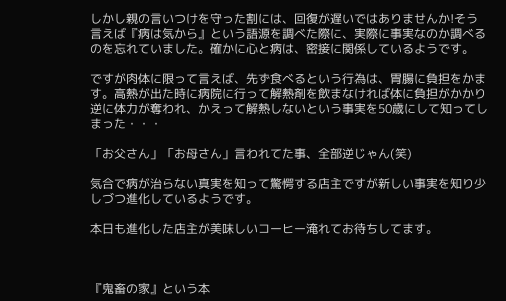しかし親の言いつけを守った割には、回復が遅いではありませんか!そう言えば『病は気から』という語源を調べた際に、実際に事実なのか調べるのを忘れていました。確かに心と病は、密接に関係しているようです。

ですが肉体に限って言えば、先ず食べるという行為は、胃腸に負担をかます。高熱が出た時に病院に行って解熱剤を飲まなければ体に負担がかかり逆に体力が奪われ、かえって解熱しないという事実を50歳にして知ってしまった・・・

「お父さん」「お母さん」言われてた事、全部逆じゃん(笑)

気合で病が治らない真実を知って驚愕する店主ですが新しい事実を知り少しづつ進化しているようです。

本日も進化した店主が美味しいコーヒー淹れてお待ちしてます。



『鬼畜の家』という本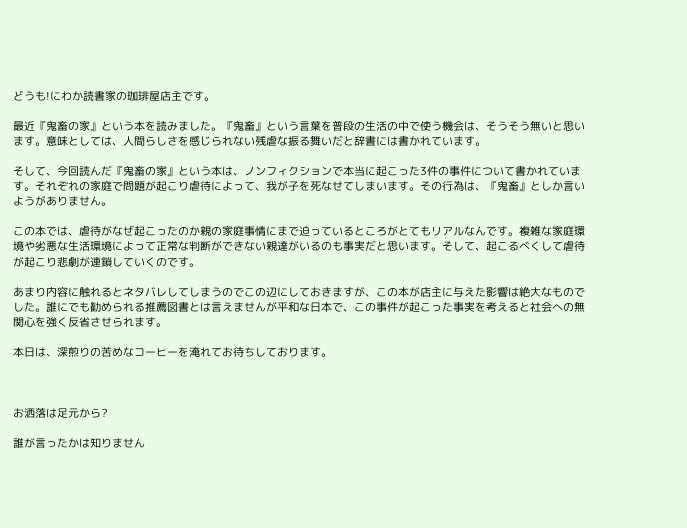どうも!にわか読書家の珈琲屋店主です。

最近『鬼畜の家』という本を読みました。『鬼畜』という言葉を普段の生活の中で使う機会は、そうそう無いと思います。意味としては、人間らしさを感じられない残虐な振る舞いだと辞書には書かれています。

そして、今回読んだ『鬼畜の家』という本は、ノンフィクションで本当に起こった3件の事件について書かれています。それぞれの家庭で問題が起こり虐待によって、我が子を死なせてしまいます。その行為は、『鬼畜』としか言いようがありません。

この本では、虐待がなぜ起こったのか親の家庭事情にまで迫っているところがとてもリアルなんです。複雑な家庭環境や劣悪な生活環境によって正常な判断ができない親達がいるのも事実だと思います。そして、起こるべくして虐待が起こり悲劇が連鎖していくのです。

あまり内容に触れるとネタバレしてしまうのでこの辺にしておきますが、この本が店主に与えた影響は絶大なものでした。誰にでも勧められる推薦図書とは言えませんが平和な日本で、この事件が起こった事実を考えると社会への無関心を強く反省させられます。

本日は、深煎りの苦めなコーヒーを淹れてお待ちしております。



お洒落は足元から?

誰が言ったかは知りません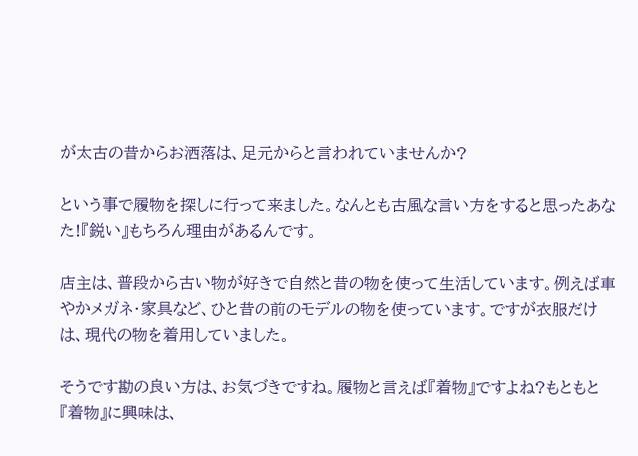が太古の昔からお洒落は、足元からと言われていませんか?

という事で履物を探しに行って来ました。なんとも古風な言い方をすると思ったあなた!『鋭い』もちろん理由があるんです。

店主は、普段から古い物が好きで自然と昔の物を使って生活しています。例えば車やかメガネ・家具など、ひと昔の前のモデルの物を使っています。ですが衣服だけは、現代の物を着用していました。

そうです勘の良い方は、お気づきですね。履物と言えば『着物』ですよね?もともと『着物』に興味は、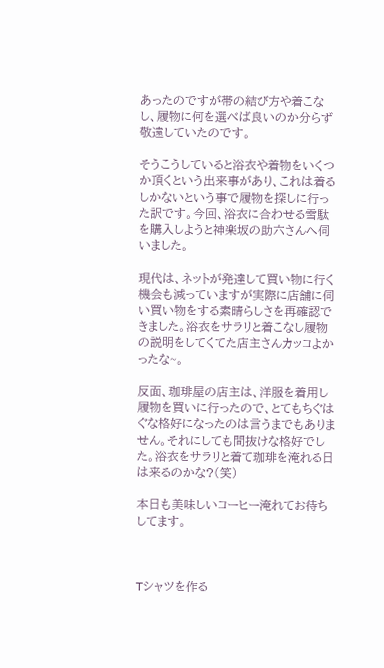あったのですが帯の結び方や着こなし、履物に何を選べば良いのか分らず敬遠していたのです。

そうこうしていると浴衣や着物をいくつか頂くという出来事があり、これは着るしかないという事で履物を探しに行った訳です。今回、浴衣に合わせる雪駄を購入しようと神楽坂の助六さんへ伺いました。

現代は、ネットが発達して買い物に行く機会も減っていますが実際に店舗に伺い買い物をする素晴らしさを再確認できました。浴衣をサラリと着こなし履物の説明をしてくてた店主さんカッコよかったな~。

反面、珈琲屋の店主は、洋服を着用し履物を買いに行ったので、とてもちぐはぐな格好になったのは言うまでもありません。それにしても間抜けな格好でした。浴衣をサラリと着て珈琲を淹れる日は来るのかな?(笑)

本日も美味しいコーヒー淹れてお待ちしてます。



Tシャツを作る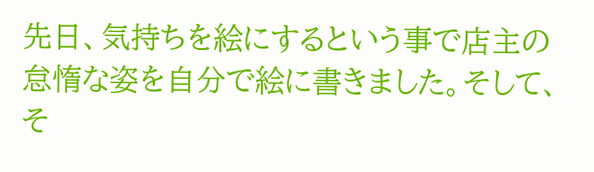先日、気持ちを絵にするという事で店主の怠惰な姿を自分で絵に書きました。そして、そ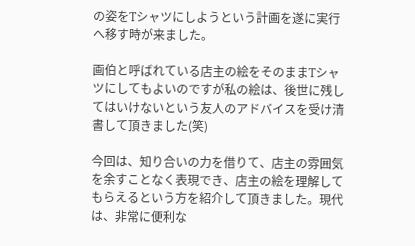の姿をTシャツにしようという計画を遂に実行へ移す時が来ました。

画伯と呼ばれている店主の絵をそのままTシャツにしてもよいのですが私の絵は、後世に残してはいけないという友人のアドバイスを受け清書して頂きました(笑)

今回は、知り合いの力を借りて、店主の雰囲気を余すことなく表現でき、店主の絵を理解してもらえるという方を紹介して頂きました。現代は、非常に便利な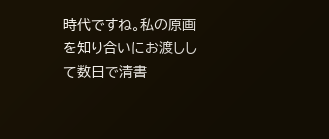時代ですね。私の原画を知り合いにお渡しして数日で清書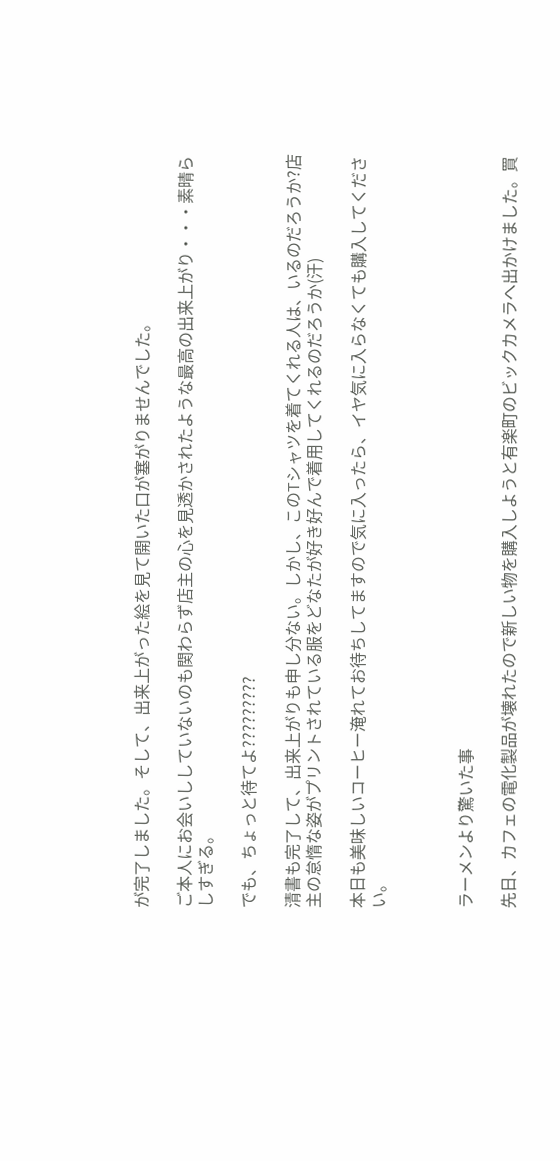が完了しました。そして、出来上がった絵を見て開いた口が塞がりませんでした。

ご本人にお会いししていないのも関わらず店主の心を見透かされたような最高の出来上がり・・・素晴らしすぎる。

でも、ちょっと待てよ?????????

清書も完了して、出来上がりも申し分ない。しかし、このTシャツを着てくれる人は、いるのだろうか?店主の怠惰な姿がプリントされている服をどなたが好き好んで着用してくれるのだろうか(汗)

本日も美味しいコーヒー淹れてお待ちしてますので気に入ったら、イヤ気に入らなくても購入してください。



ラーメンより驚いた事

先日、カフェの電化製品が壊れたので新しい物を購入しようと有楽町のビックカメラへ出かけました。買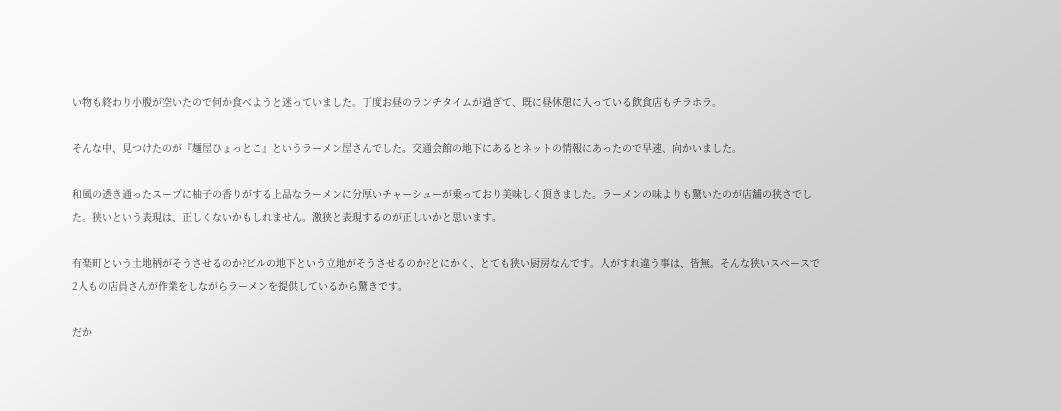い物も終わり小腹が空いたので何か食べようと迷っていました。丁度お昼のランチタイムが過ぎて、既に昼休憩に入っている飲食店もチラホラ。

そんな中、見つけたのが『麺屋ひょっとこ』というラーメン屋さんでした。交通会館の地下にあるとネットの情報にあったので早速、向かいました。

和風の透き通ったスープに柚子の香りがする上品なラーメンに分厚いチャーシューが乗っており美味しく頂きました。ラーメンの味よりも驚いたのが店舗の狭さでした。狭いという表現は、正しくないかもしれません。激狭と表現するのが正しいかと思います。

有楽町という土地柄がそうさせるのか?ビルの地下という立地がそうさせるのか?とにかく、とても狭い厨房なんです。人がすれ違う事は、皆無。そんな狭いスペースで2人もの店員さんが作業をしながらラーメンを提供しているから驚きです。

だか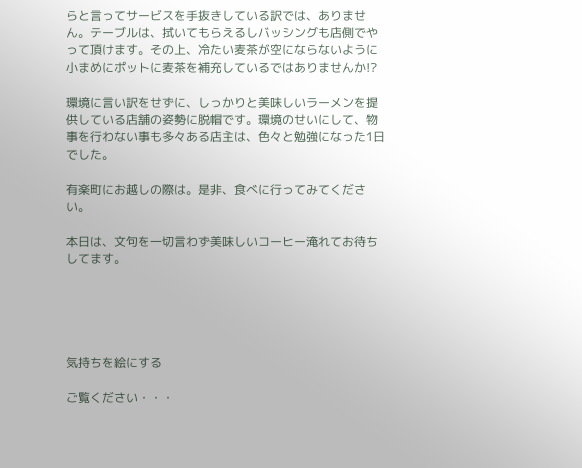らと言ってサービスを手抜きしている訳では、ありません。テーブルは、拭いてもらえるしバッシングも店側でやって頂けます。その上、冷たい麦茶が空にならないように小まめにポットに麦茶を補充しているではありませんか!?

環境に言い訳をせずに、しっかりと美味しいラーメンを提供している店舗の姿勢に脱帽です。環境のせいにして、物事を行わない事も多々ある店主は、色々と勉強になった1日でした。

有楽町にお越しの際は。是非、食べに行ってみてください。

本日は、文句を一切言わず美味しいコーヒー淹れてお待ちしてます。





気持ちを絵にする

ご覧ください・・・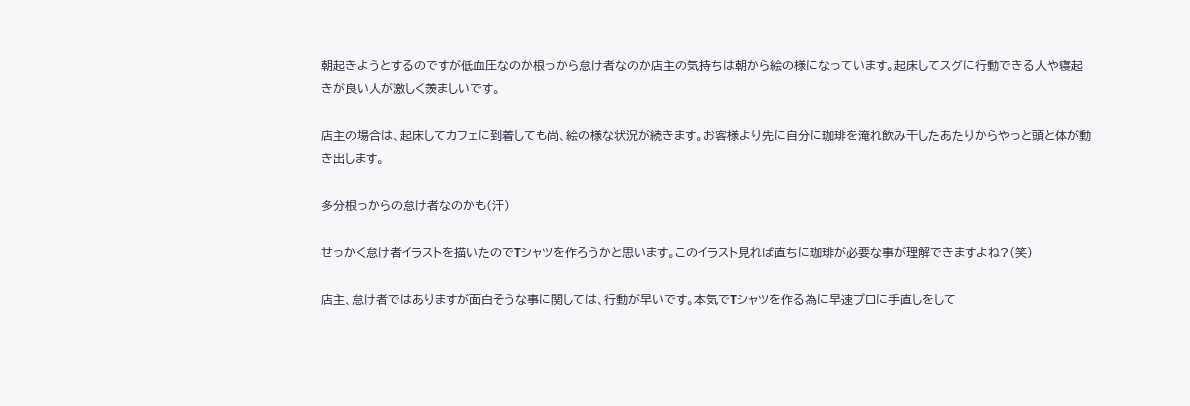朝起きようとするのですが低血圧なのか根っから怠け者なのか店主の気持ちは朝から絵の様になっています。起床してスグに行動できる人や寝起きが良い人が激しく羨ましいです。

店主の場合は、起床してカフェに到着しても尚、絵の様な状況が続きます。お客様より先に自分に珈琲を淹れ飲み干したあたりからやっと頭と体が動き出します。

多分根っからの怠け者なのかも(汗)

せっかく怠け者イラストを描いたのでTシャツを作ろうかと思います。このイラスト見れば直ちに珈琲が必要な事が理解できますよね?(笑)

店主、怠け者ではありますが面白そうな事に関しては、行動が早いです。本気でTシャツを作る為に早速プロに手直しをして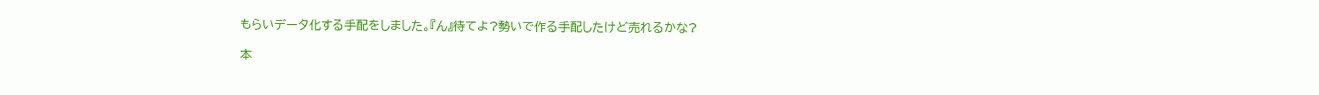もらいデータ化する手配をしました。『ん』待てよ?勢いで作る手配したけど売れるかな?

本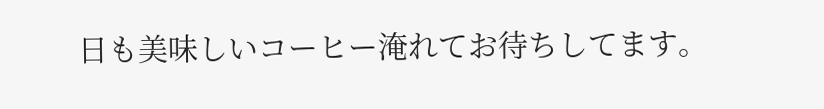日も美味しいコーヒー淹れてお待ちしてます。